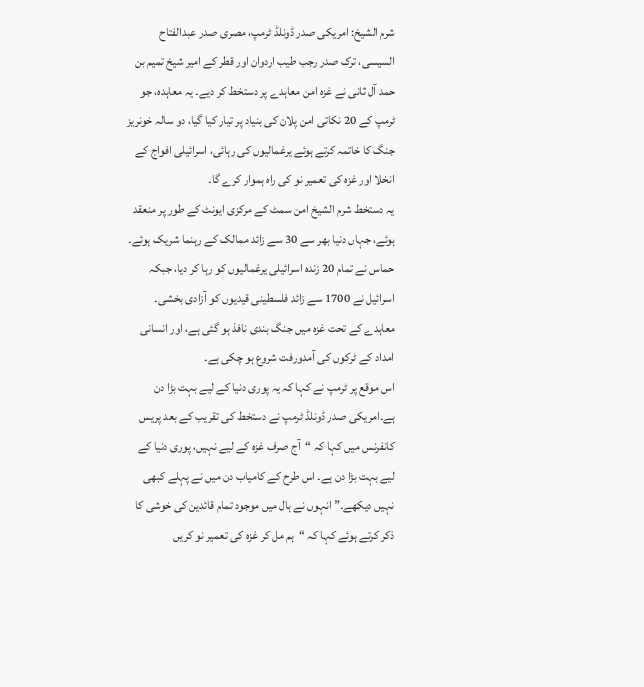شرم الشیخ: امریکی صدر ڈونلڈ ٹرمپ، مصری صدر عبدالفتاح السیسی، ترک صدر رجب طیب اردوان اور قطر کے امیر شیخ تمیم بن حمد آل ثانی نے غزہ امن معاہدے پر دستخط کر دیے۔ یہ معاہدہ، جو ٹرمپ کے 20 نکاتی امن پلان کی بنیاد پر تیار کیا گیا، دو سالہ خونریز جنگ کا خاتمہ کرتے ہوئے یرغمالیوں کی رہائی، اسرائیلی افواج کے انخلا اور غزہ کی تعمیر نو کی راہ ہموار کرے گا۔
یہ دستخط شرم الشیخ امن سمٹ کے مرکزی ایونٹ کے طور پر منعقد ہوئے، جہاں دنیا بھر سے 30 سے زائد ممالک کے رہنما شریک ہوئے۔ حماس نے تمام 20 زندہ اسرائیلی یرغمالیوں کو رہا کر دیا، جبکہ اسرائیل نے 1700 سے زائد فلسطینی قیدیوں کو آزادی بخشی۔ معاہدے کے تحت غزہ میں جنگ بندی نافذ ہو گئی ہے، اور انسانی امداد کے ٹرکوں کی آمدورفت شروع ہو چکی ہے۔
اس موقع پر ٹرمپ نے کہا کہ یہ پوری دنیا کے لیے بہت بڑا دن ہے۔امریکی صدر ڈونلڈ ٹرمپ نے دستخط کی تقریب کے بعد پریس کانفرنس میں کہا کہ “آج صرف غزہ کے لیے نہیں، پوری دنیا کے لیے بہت بڑا دن ہے۔ اس طرح کے کامیاب دن میں نے پہلے کبھی نہیں دیکھے۔” انہوں نے ہال میں موجود تمام قائدین کی خوشی کا ذکر کرتے ہوئے کہا کہ “ہم مل کر غزہ کی تعمیر نو کریں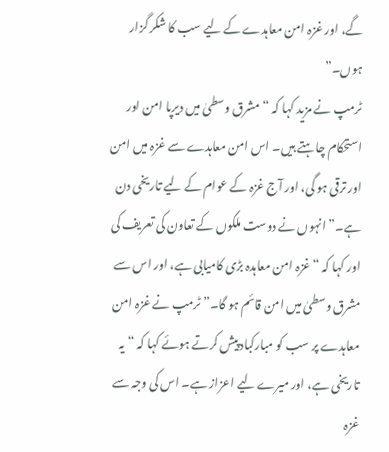گے، اور غزہ امن معاہدے کے لیے سب کا شکر گزار ہوں۔”
ٹرمپ نے مزید کہا کہ “مشرق وسطیٰ میں دیرپا امن اور استحکام چاہتے ہیں۔ اس امن معاہدے سے غزہ میں امن اور ترقی ہو گی، اور آج غزہ کے عوام کے لیے تاریخی دن ہے۔” انہوں نے دوست ملکوں کے تعاون کی تعریف کی اور کہا کہ “غزہ امن معاہدہ بڑی کامیابی ہے، اور اس سے مشرق وسطیٰ میں امن قائم ہو گا۔” ٹرمپ نے غزہ امن معاہدے پر سب کو مبارکباد پیش کرتے ہوئے کہا کہ “یہ تاریخی ہے، اور میرے لیے اعزاز ہے۔ اس کی وجہ سے غزہ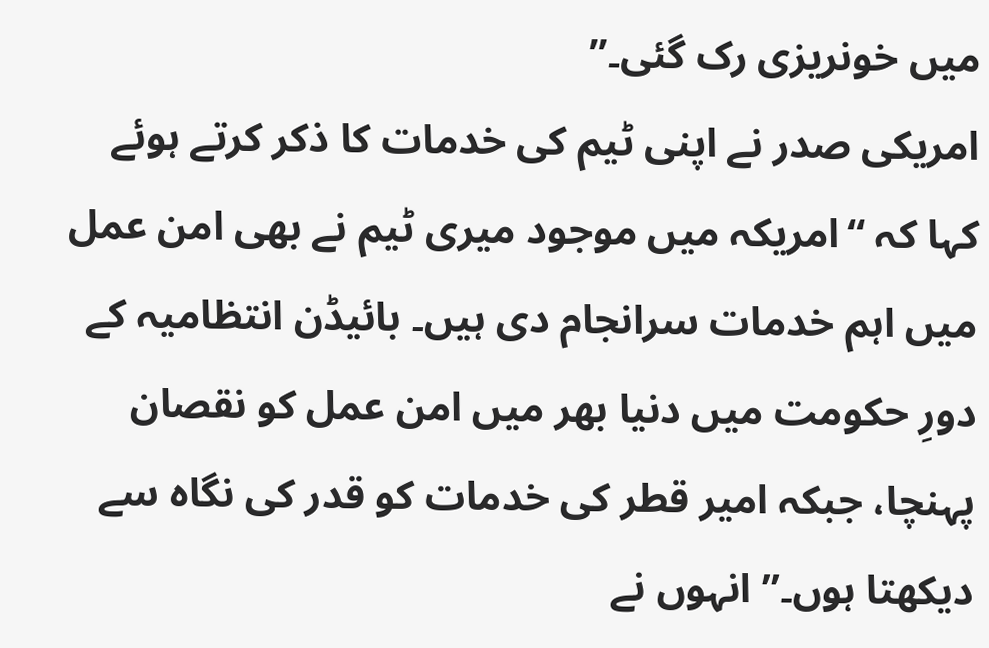میں خونریزی رک گئی۔”
امریکی صدر نے اپنی ٹیم کی خدمات کا ذکر کرتے ہوئے کہا کہ “امریکہ میں موجود میری ٹیم نے بھی امن عمل میں اہم خدمات سرانجام دی ہیں۔ بائیڈن انتظامیہ کے دورِ حکومت میں دنیا بھر میں امن عمل کو نقصان پہنچا، جبکہ امیر قطر کی خدمات کو قدر کی نگاہ سے دیکھتا ہوں۔” انہوں نے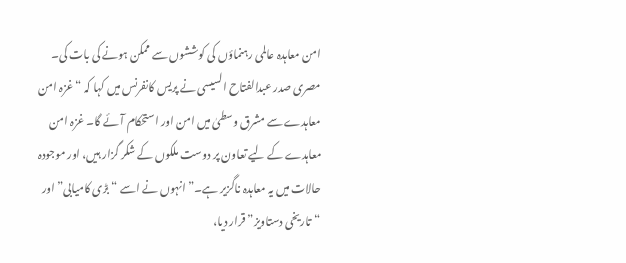امن معاہدہ عالمی رہنماؤں کی کوششوں سے ممکن ہونے کی بات کی۔
مصری صدر عبدالفتاح السیسی نے پریس کانفرنس میں کہا کہ “غزہ امن معاہدے سے مشرق وسطیٰ میں امن اور استحکام آئے گا۔ غزہ امن معاہدے کے لیے تعاون پر دوست ملکوں کے شکر گزار ہیں، اور موجودہ حالات میں یہ معاہدہ ناگزیر ہے۔” انہوں نے اسے “بڑی کامیابی” اور “تاریخی دستاویز” قرار دیا،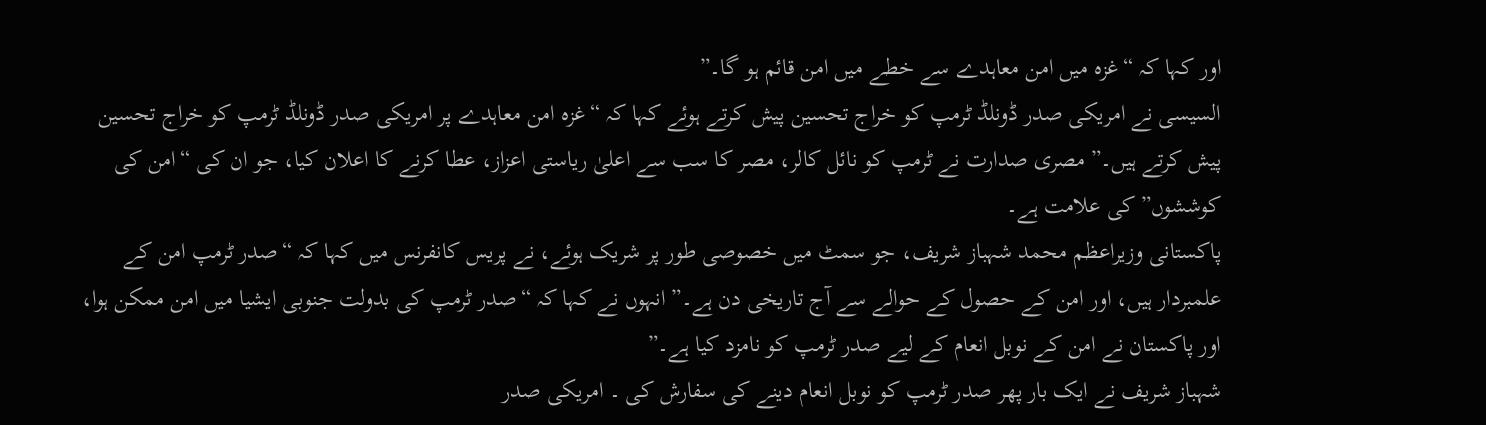اور کہا کہ “غزہ میں امن معاہدے سے خطے میں امن قائم ہو گا۔”
السیسی نے امریکی صدر ڈونلڈ ٹرمپ کو خراج تحسین پیش کرتے ہوئے کہا کہ “غزہ امن معاہدے پر امریکی صدر ڈونلڈ ٹرمپ کو خراج تحسین پیش کرتے ہیں۔” مصری صدارت نے ٹرمپ کو نائل کالر، مصر کا سب سے اعلیٰ ریاستی اعزاز، عطا کرنے کا اعلان کیا، جو ان کی “امن کی کوششوں” کی علامت ہے۔
پاکستانی وزیراعظم محمد شہباز شریف، جو سمٹ میں خصوصی طور پر شریک ہوئے، نے پریس کانفرنس میں کہا کہ “صدر ٹرمپ امن کے علمبردار ہیں، اور امن کے حصول کے حوالے سے آج تاریخی دن ہے۔” انہوں نے کہا کہ “صدر ٹرمپ کی بدولت جنوبی ایشیا میں امن ممکن ہوا، اور پاکستان نے امن کے نوبل انعام کے لیے صدر ٹرمپ کو نامزد کیا ہے۔”
شہباز شریف نے ایک بار پھر صدر ٹرمپ کو نوبل انعام دینے کی سفارش کی ۔ امریکی صدر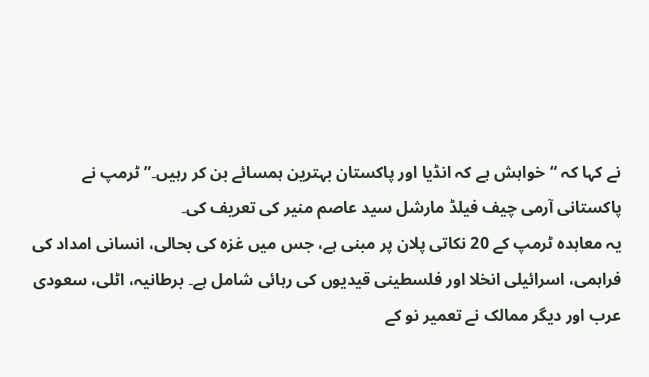نے کہا کہ “خواہش ہے کہ انڈیا اور پاکستان بہترین ہمسائے بن کر رہیں۔” ٹرمپ نے پاکستانی آرمی چیف فیلڈ مارشل سید عاصم منیر کی تعریف کی۔
یہ معاہدہ ٹرمپ کے 20 نکاتی پلان پر مبنی ہے، جس میں غزہ کی بحالی، انسانی امداد کی فراہمی، اسرائیلی انخلا اور فلسطینی قیدیوں کی رہائی شامل ہے۔ برطانیہ، اٹلی، سعودی عرب اور دیگر ممالک نے تعمیر نو کے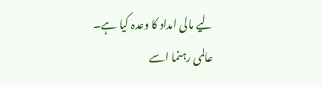لیے مالی امداد کا وعدہ کیا ہے۔
عالمی رہنما اسے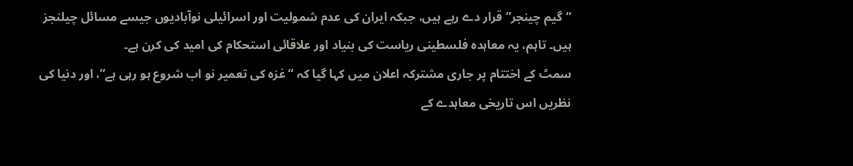“گیم چینجر” قرار دے رہے ہیں، جبکہ ایران کی عدم شمولیت اور اسرائیلی نوآبادیوں جیسے مسائل چیلنجز ہیں۔ تاہم، یہ معاہدہ فلسطینی ریاست کی بنیاد اور علاقائی استحکام کی امید کی کرن ہے۔
سمٹ کے اختتام پر جاری مشترکہ اعلان میں کہا گیا کہ “غزہ کی تعمیر نو اب شروع ہو رہی ہے”، اور دنیا کی نظریں اس تاریخی معاہدے کے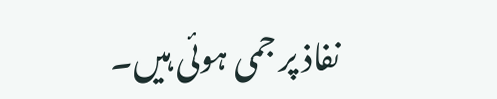نفاذ پر جمی ہوئی ہیں۔